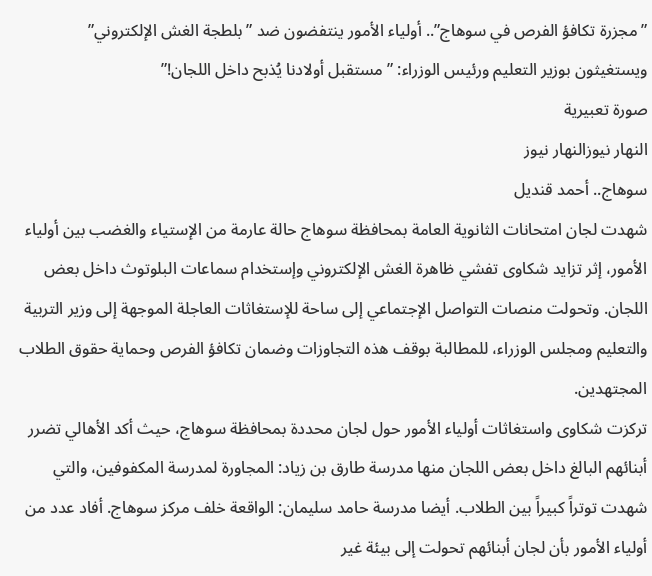”مجزرة تكافؤ الفرص في سوهاج”.. أولياء الأمور ينتفضون ضد ”بلطجة الغش الإلكتروني” ويستغيثون بوزير التعليم ورئيس الوزراء: ”مستقبل أولادنا يُذبح داخل اللجان!”
صورة تعبيرية
النهار نيوزالنهار نيوز
سوهاج.. أحمد قنديل
شهدت لجان امتحانات الثانوية العامة بمحافظة سوهاج حالة عارمة من الإستياء والغضب بين أولياء الأمور، إثر تزايد شكاوى تفشي ظاهرة الغش الإلكتروني وإستخدام سماعات البلوتوث داخل بعض اللجان. وتحولت منصات التواصل الإجتماعي إلى ساحة للإستغاثات العاجلة الموجهة إلى وزير التربية والتعليم ومجلس الوزراء، للمطالبة بوقف هذه التجاوزات وضمان تكافؤ الفرص وحماية حقوق الطلاب المجتهدين.
تركزت شكاوى واستغاثات أولياء الأمور حول لجان محددة بمحافظة سوهاج، حيث أكد الأهالي تضرر أبنائهم البالغ داخل بعض اللجان منها مدرسة طارق بن زياد: المجاورة لمدرسة المكفوفين، والتي شهدت توتراً كبيراً بين الطلاب. أيضا مدرسة حامد سليمان: الواقعة خلف مركز سوهاج. أفاد عدد من أولياء الأمور بأن لجان أبنائهم تحولت إلى بيئة غير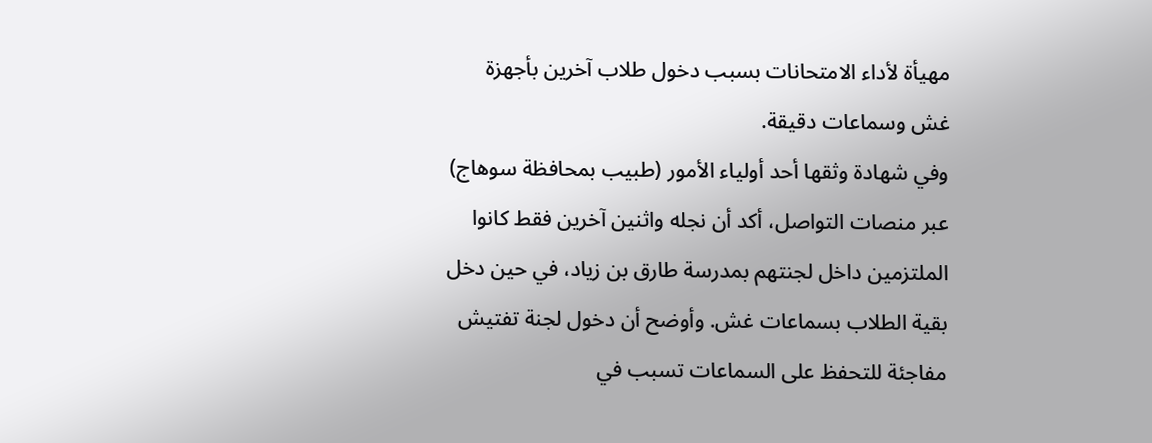مهيأة لأداء الامتحانات بسبب دخول طلاب آخرين بأجهزة غش وسماعات دقيقة.
وفي شهادة وثقها أحد أولياء الأمور (طبيب بمحافظة سوهاج) عبر منصات التواصل، أكد أن نجله واثنين آخرين فقط كانوا الملتزمين داخل لجنتهم بمدرسة طارق بن زياد، في حين دخل بقية الطلاب بسماعات غش. وأوضح أن دخول لجنة تفتيش مفاجئة للتحفظ على السماعات تسبب في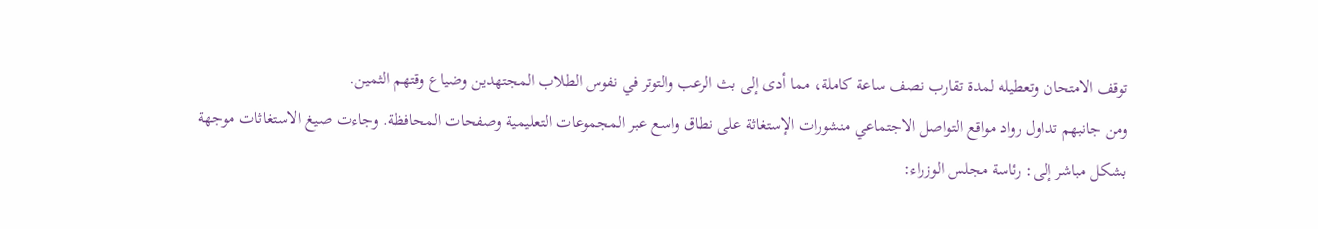توقف الامتحان وتعطيله لمدة تقارب نصف ساعة كاملة، مما أدى إلى بث الرعب والتوتر في نفوس الطلاب المجتهدين وضياع وقتهم الثمين.
ومن جانبهم تداول رواد مواقع التواصل الاجتماعي منشورات الإستغاثة على نطاق واسع عبر المجموعات التعليمية وصفحات المحافظة. وجاءت صيغ الاستغاثات موجهة بشكل مباشر إلى: رئاسة مجلس الوزراء: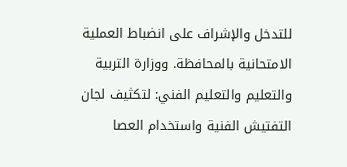للتدخل والإشراف على انضباط العملية الامتحانية بالمحافظة. ووزارة التربية والتعليم والتعليم الفني: لتكثيف لجان التفتيش الفنية واستخدام العصا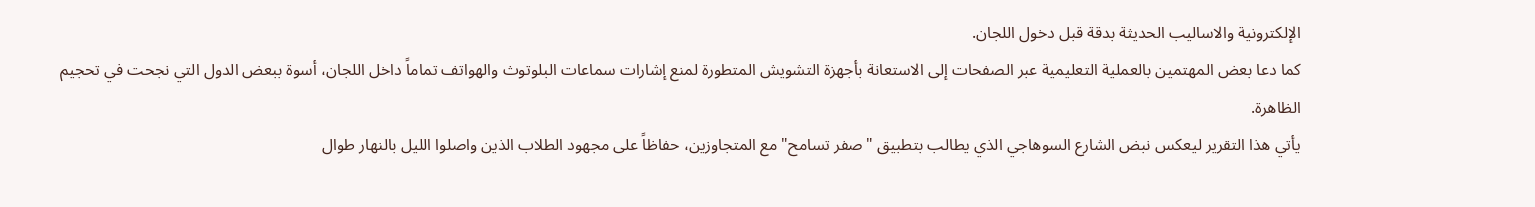الإلكترونية والاساليب الحديثة بدقة قبل دخول اللجان.
كما دعا بعض المهتمين بالعملية التعليمية عبر الصفحات إلى الاستعانة بأجهزة التشويش المتطورة لمنع إشارات سماعات البلوتوث والهواتف تماماً داخل اللجان، أسوة ببعض الدول التي نجحت في تحجيم الظاهرة.
يأتي هذا التقرير ليعكس نبض الشارع السوهاجي الذي يطالب بتطبيق "صفر تسامح" مع المتجاوزين، حفاظاً على مجهود الطلاب الذين واصلوا الليل بالنهار طوال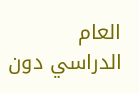العام الدراسي دون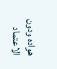هواده ودون الاعتماد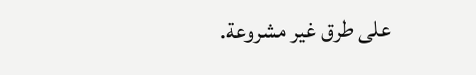على طرق غير مشروعة.